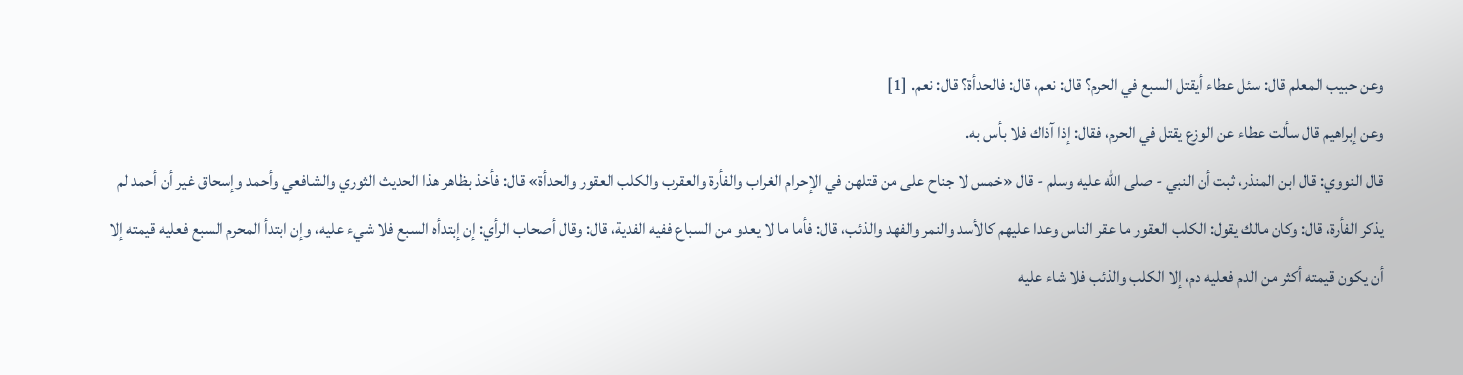وعن حبيب المعلم قال: سئل عطاء أيقتل السبع في الحرم؟ قال: نعم، قال: فالحدأة؟ قال: نعم. [1]
وعن إبراهيم قال سألت عطاء عن الوزع يقتل في الحرم، فقال: إذا آذاك فلا بأس به.
قال النووي: قال ابن المنذر، ثبت أن النبي - صلى الله عليه وسلم - قال «خمس لا جناح على من قتلهن في الإحرام الغراب والفأرة والعقرب والكلب العقور والحدأة» قال: فأخذ بظاهر هذا الحديث الثوري والشافعي وأحمد وإسحاق غير أن أحمد لم يذكر الفأرة، قال: وكان مالك يقول: الكلب العقور ما عقر الناس وعدا عليهم كالأسد والنمر والفهد والذئب، قال: فأما ما لا يعدو من السباع ففيه الفدية، قال: وقال أصحاب الرأي: إن إبتدأه السبع فلا شيء عليه، وإن ابتدأ المحرم السبع فعليه قيمته إلا أن يكون قيمته أكثر من الدم فعليه دم، إلا الكلب والذئب فلا شاء عليه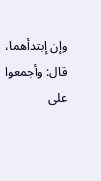وإن إبتدأهما، قال: وأجمعوا على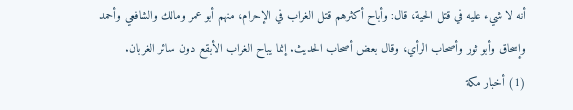أنه لا شيء عليه في قتل الحية، قال: وأباح أكثرهم قتل الغراب في الإحرام، منهم أبو عمر ومالك والشافعي وأحمد وإسحاق وأبو ثور وأصحاب الرأي، وقال بعض أصحاب الحديث. إنما يباح الغراب الأبقع دون سائر الغربان.
(1) أخبار مكة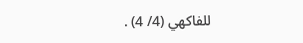للفاكهي (4/ 4) .